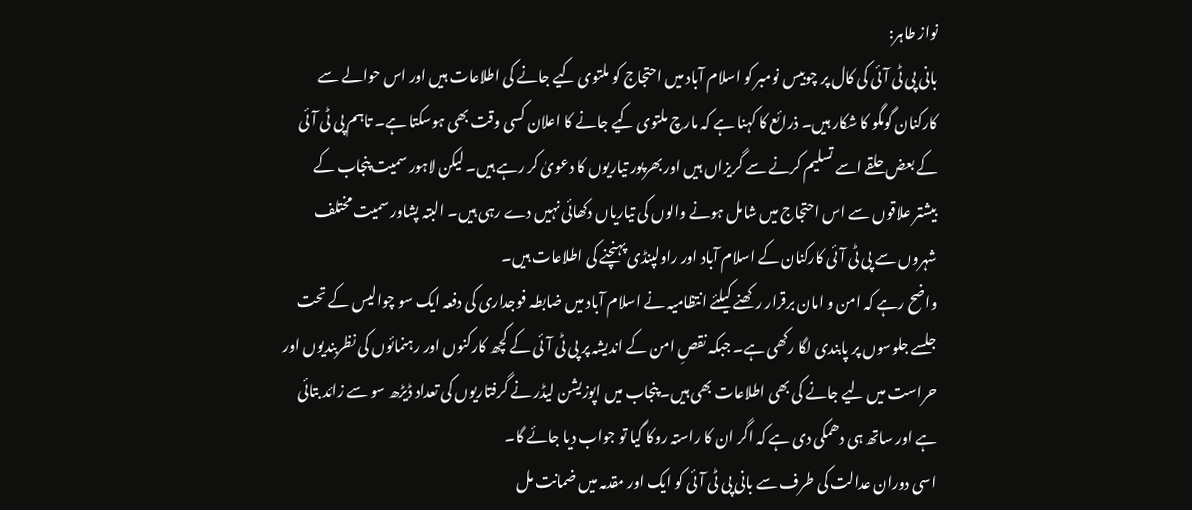نواز طاہر:
بانی پی ٹی آئی کی کال پر چوبیس نومبر کو اسلام آباد میں احتجاج کو ملتوی کیے جانے کی اطلاعات ہیں اور اس حوالے سے کارکنان گومگو کا شکار ہیں۔ ذرائع کا کہنا ہے کہ مارچ ملتوی کیے جانے کا اعلان کسی وقت بھی ہوسکتا ہے۔ تاہم پی ٹی آئی کے بعض حلقے اسے تسلیم کرنے سے گریزاں ہیں اور بھرپور تیاریوں کا دعویٰ کر رہے ہیں۔ لیکن لاہور سمیت پنجاب کے بیشتر علاقوں سے اس احتجاج میں شامل ہونے والوں کی تیاریاں دکھائی نہیں دے رہی ہیں۔ البتہ پشاور سمیت مختلف شہروں سے پی ٹی آئی کارکنان کے اسلام آباد اور راولپنڈی پہنچنے کی اطلاعات ہیں۔
واضح رہے کہ امن و امان برقرار رکھنے کیلئے انتظامیہ نے اسلام آباد میں ضابطہ فوجداری کی دفعہ ایک سو چوالیس کے تحت جلسے جلوسوں پر پابندی لگا رکھی ہے۔ جبکہ نقصِ امن کے اندیشہ پر پی ٹی آئی کے کچھ کارکنوں اور رہنمائوں کی نظربندیوں اور حراست میں لیے جانے کی بھی اطلاعات بھی ہیں۔ پنجاب میں اپوزیشن لیڈر نے گرفتاریوں کی تعداد ڈیڑھ سو سے زائد بتائی ہے اور ساتھ ہی دھمکی دی ہے کہ اگر ان کا راستہ روکا گیا تو جواب دیا جائے گا۔
اسی دوران عدالت کی طرف سے بانی پی ٹی آئی کو ایک اور مقدمہ میں ضمانت مل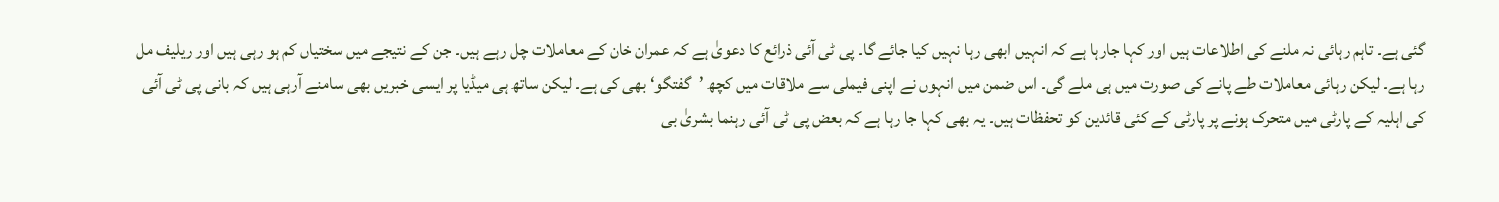گئی ہے۔ تاہم رہائی نہ ملنے کی اطلاعات ہیں اور کہا جارہا ہے کہ انہیں ابھی رہا نہیں کیا جائے گا۔ پی ٹی آئی ذرائع کا دعویٰ ہے کہ عمران خان کے معاملات چل رہے ہیں۔ جن کے نتیجے میں سختیاں کم ہو رہی ہیں اور ریلیف مل رہا ہے۔ لیکن رہائی معاملات طے پانے کی صورت میں ہی ملے گی۔ اس ضمن میں انہوں نے اپنی فیملی سے ملاقات میں کچھ ’گفتگو‘ بھی کی ہے۔ لیکن ساتھ ہی میڈیا پر ایسی خبریں بھی سامنے آرہی ہیں کہ بانی پی ٹی آئی کی اہلیہ کے پارٹی میں متحرک ہونے پر پارٹی کے کئی قائدین کو تحفظات ہیں۔ یہ بھی کہا جا رہا ہے کہ بعض پی ٹی آئی رہنما بشریٰ بی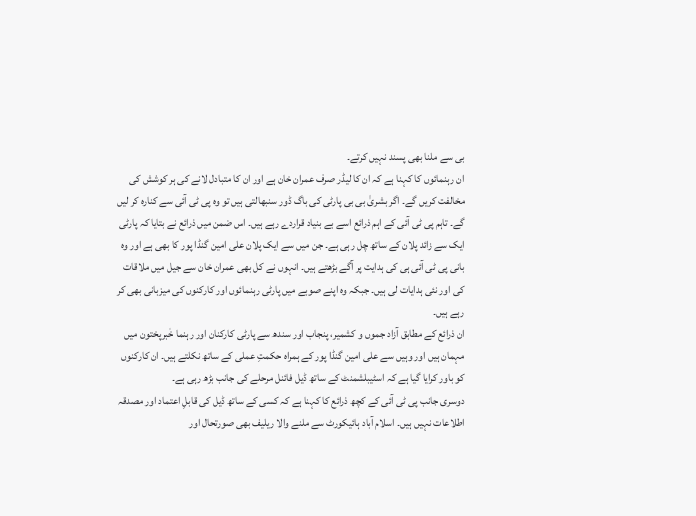بی سے ملنا بھی پسند نہیں کرتے۔
ان رہنمائوں کا کہنا ہے کہ ان کا لیڈر صرف عمران خان ہے اور ان کا متبادل لانے کی ہر کوشش کی مخالفت کریں گے۔ اگر بشریٰ بی بی پارٹی کی باگ ڈور سنبھالتی ہیں تو وہ پی ٹی آئی سے کنارہ کر لیں گے۔ تاہم پی ٹی آئی کے اہم ذرائع اسے بے بنیاد قراردے رہے ہیں۔ اس ضمن میں ذرائع نے بتایا کہ پارٹی ایک سے زائد پلان کے ساتھ چل رہی ہے۔ جن میں سے ایک پلان علی امین گنڈا پور کا بھی ہے اور وہ بانی پی ٹی آئی ہی کی ہدایت پر آگے بڑھتے ہیں۔ انہوں نے کل بھی عمران خان سے جیل میں ملاقات کی اور نئی ہدایات لی ہیں۔ جبکہ وہ اپنے صوبے میں پارٹی رہنمائوں اور کارکنوں کی میزبانی بھی کر رہے ہیں۔
ان ذرائع کے مطابق آزاد جموں و کشمیر، پنجاب اور سندھ سے پارٹی کارکنان اور رہنما خٰبرپختون میں مہمان ہیں اور وہیں سے علی امین گنڈا پور کے ہمراہ حکمتِ عملی کے ساتھ نکلتے ہیں۔ ان کارکنوں کو باور کرایا گیا ہے کہ اسٹیبلشمنٹ کے ساتھ ڈیل فائنل مرحلے کی جانب بڑھ رہی ہے۔
دوسری جانب پی ٹی آئی کے کچھ ذرائع کا کہنا ہے کہ کسی کے ساتھ ڈیل کی قابلِ اعتماد اور مصدقہ اطلاعات نہیں ہیں۔ اسلام آباد ہائیکورٹ سے ملنے والا ریلیف بھی صورتحال اور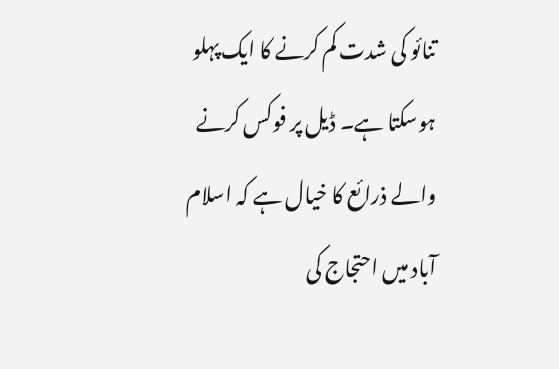تنائو کی شدت کم کرنے کا ایک پہلو ہوسکتا ہے۔ ڈیل پر فوکس کرنے والے ذرائع کا خیال ہے کہ اسلام آباد میں احتجاج کی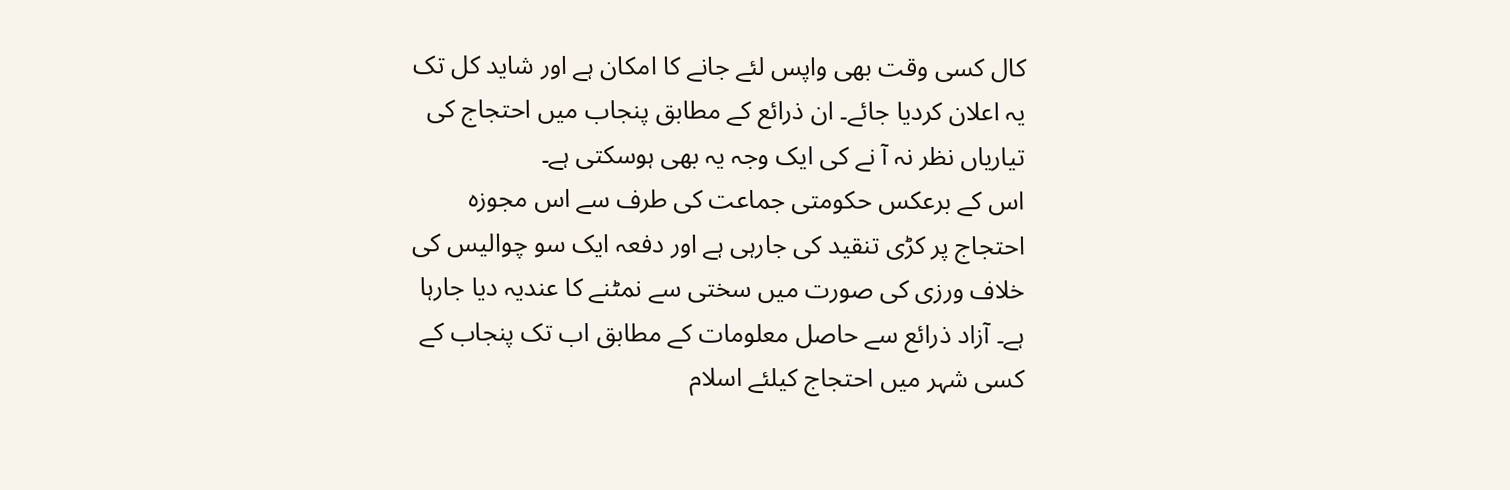کال کسی وقت بھی واپس لئے جانے کا امکان ہے اور شاید کل تک یہ اعلان کردیا جائے۔ ان ذرائع کے مطابق پنجاب میں احتجاج کی تیاریاں نظر نہ آ نے کی ایک وجہ یہ بھی ہوسکتی ہے۔
اس کے برعکس حکومتی جماعت کی طرف سے اس مجوزہ احتجاج پر کڑی تنقید کی جارہی ہے اور دفعہ ایک سو چوالیس کی خلاف ورزی کی صورت میں سختی سے نمٹنے کا عندیہ دیا جارہا ہے۔ آزاد ذرائع سے حاصل معلومات کے مطابق اب تک پنجاب کے کسی شہر میں احتجاج کیلئے اسلام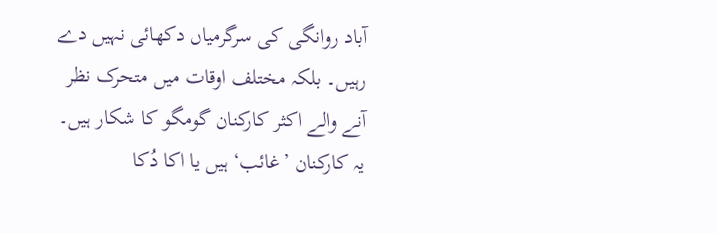آباد روانگی کی سرگرمیاں دکھائی نہیں دے رہیں۔ بلکہ مختلف اوقات میں متحرک نظر آنے والے اکثر کارکنان گومگو کا شکار ہیں۔ یہ کارکنان ’غائب‘ ہیں یا اکا دُکا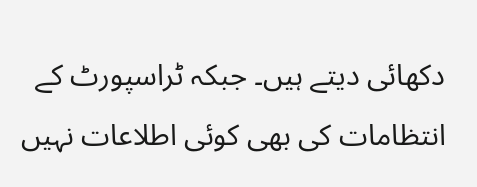دکھائی دیتے ہیں۔ جبکہ ٹراسپورٹ کے انتظامات کی بھی کوئی اطلاعات نہیں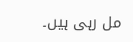مل رہی ہیں۔